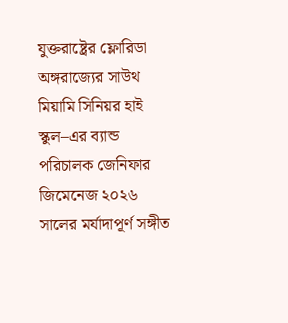যুক্তরাষ্ট্রের ফ্লোরিডা অঙ্গরাজ্যের সাউথ মিয়ামি সিনিয়র হাই স্কুল–এর ব্যান্ড পরিচালক জেনিফার জিমেনেজ ২০২৬ সালের মর্যাদাপূর্ণ সঙ্গীত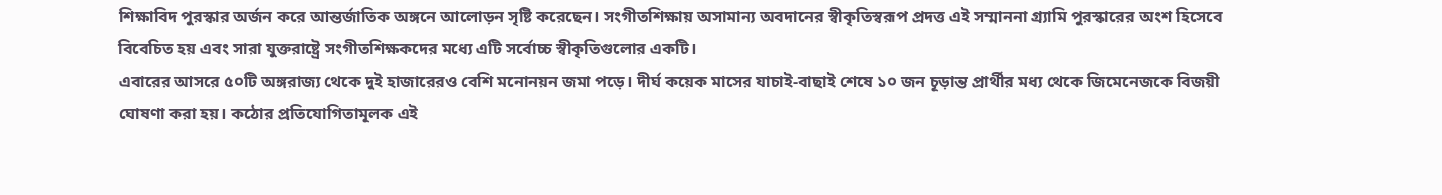শিক্ষাবিদ পুরস্কার অর্জন করে আন্তর্জাতিক অঙ্গনে আলোড়ন সৃষ্টি করেছেন। সংগীতশিক্ষায় অসামান্য অবদানের স্বীকৃতিস্বরূপ প্রদত্ত এই সম্মাননা গ্র্যামি পুরস্কারের অংশ হিসেবে বিবেচিত হয় এবং সারা যুক্তরাষ্ট্রে সংগীতশিক্ষকদের মধ্যে এটি সর্বোচ্চ স্বীকৃতিগুলোর একটি।
এবারের আসরে ৫০টি অঙ্গরাজ্য থেকে দুই হাজারেরও বেশি মনোনয়ন জমা পড়ে। দীর্ঘ কয়েক মাসের যাচাই-বাছাই শেষে ১০ জন চূড়ান্ত প্রার্থীর মধ্য থেকে জিমেনেজকে বিজয়ী ঘোষণা করা হয়। কঠোর প্রতিযোগিতামূলক এই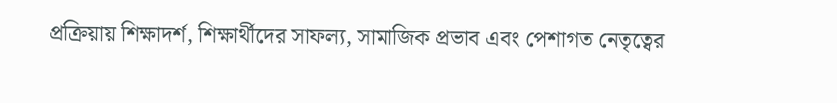প্রক্রিয়ায় শিক্ষাদর্শ, শিক্ষার্থীদের সাফল্য, সামাজিক প্রভাব এবং পেশাগত নেতৃত্বের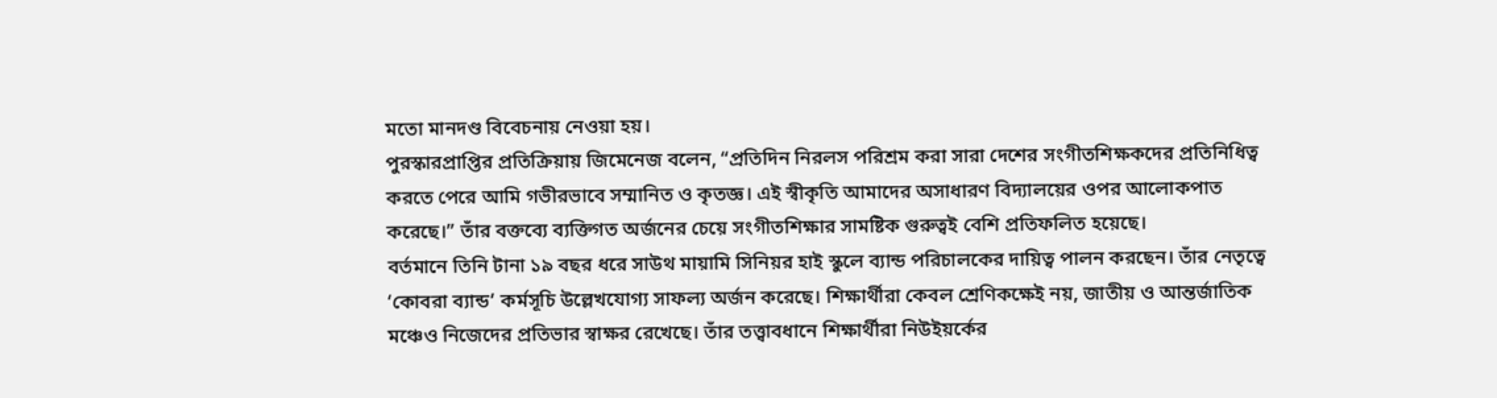মতো মানদণ্ড বিবেচনায় নেওয়া হয়।
পুরস্কারপ্রাপ্তির প্রতিক্রিয়ায় জিমেনেজ বলেন, “প্রতিদিন নিরলস পরিশ্রম করা সারা দেশের সংগীতশিক্ষকদের প্রতিনিধিত্ব করতে পেরে আমি গভীরভাবে সম্মানিত ও কৃতজ্ঞ। এই স্বীকৃতি আমাদের অসাধারণ বিদ্যালয়ের ওপর আলোকপাত করেছে।” তাঁর বক্তব্যে ব্যক্তিগত অর্জনের চেয়ে সংগীতশিক্ষার সামষ্টিক গুরুত্বই বেশি প্রতিফলিত হয়েছে।
বর্তমানে তিনি টানা ১৯ বছর ধরে সাউথ মায়ামি সিনিয়র হাই স্কুলে ব্যান্ড পরিচালকের দায়িত্ব পালন করছেন। তাঁর নেতৃত্বে ‘কোবরা ব্যান্ড’ কর্মসূচি উল্লেখযোগ্য সাফল্য অর্জন করেছে। শিক্ষার্থীরা কেবল শ্রেণিকক্ষেই নয়, জাতীয় ও আন্তর্জাতিক মঞ্চেও নিজেদের প্রতিভার স্বাক্ষর রেখেছে। তাঁর তত্ত্বাবধানে শিক্ষার্থীরা নিউইয়র্কের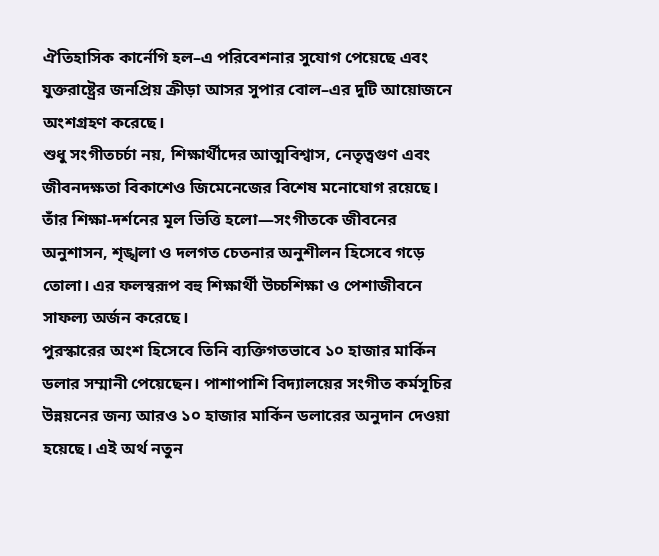ঐতিহাসিক কার্নেগি হল–এ পরিবেশনার সুযোগ পেয়েছে এবং যুক্তরাষ্ট্রের জনপ্রিয় ক্রীড়া আসর সুপার বোল–এর দুটি আয়োজনে অংশগ্রহণ করেছে।
শুধু সংগীতচর্চা নয়, শিক্ষার্থীদের আত্মবিশ্বাস, নেতৃত্বগুণ এবং জীবনদক্ষতা বিকাশেও জিমেনেজের বিশেষ মনোযোগ রয়েছে। তাঁর শিক্ষা-দর্শনের মূল ভিত্তি হলো—সংগীতকে জীবনের অনুশাসন, শৃঙ্খলা ও দলগত চেতনার অনুশীলন হিসেবে গড়ে তোলা। এর ফলস্বরূপ বহু শিক্ষার্থী উচ্চশিক্ষা ও পেশাজীবনে সাফল্য অর্জন করেছে।
পুরস্কারের অংশ হিসেবে তিনি ব্যক্তিগতভাবে ১০ হাজার মার্কিন ডলার সম্মানী পেয়েছেন। পাশাপাশি বিদ্যালয়ের সংগীত কর্মসূচির উন্নয়নের জন্য আরও ১০ হাজার মার্কিন ডলারের অনুদান দেওয়া হয়েছে। এই অর্থ নতুন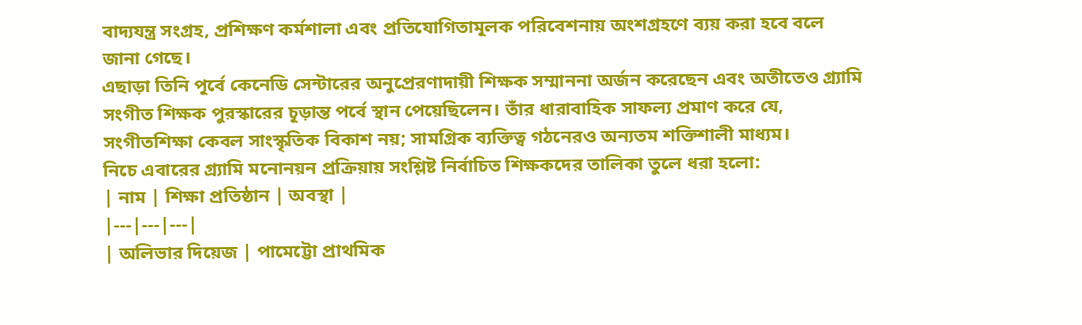বাদ্যযন্ত্র সংগ্রহ, প্রশিক্ষণ কর্মশালা এবং প্রতিযোগিতামূলক পরিবেশনায় অংশগ্রহণে ব্যয় করা হবে বলে জানা গেছে।
এছাড়া তিনি পূর্বে কেনেডি সেন্টারের অনুপ্রেরণাদায়ী শিক্ষক সম্মাননা অর্জন করেছেন এবং অতীতেও গ্র্যামি সংগীত শিক্ষক পুরস্কারের চূড়ান্ত পর্বে স্থান পেয়েছিলেন। তাঁর ধারাবাহিক সাফল্য প্রমাণ করে যে, সংগীতশিক্ষা কেবল সাংস্কৃতিক বিকাশ নয়; সামগ্রিক ব্যক্তিত্ব গঠনেরও অন্যতম শক্তিশালী মাধ্যম।
নিচে এবারের গ্র্যামি মনোনয়ন প্রক্রিয়ায় সংশ্লিষ্ট নির্বাচিত শিক্ষকদের তালিকা তুলে ধরা হলো:
| নাম | শিক্ষা প্রতিষ্ঠান | অবস্থা |
|---|---|---|
| অলিভার দিয়েজ | পামেট্টো প্রাথমিক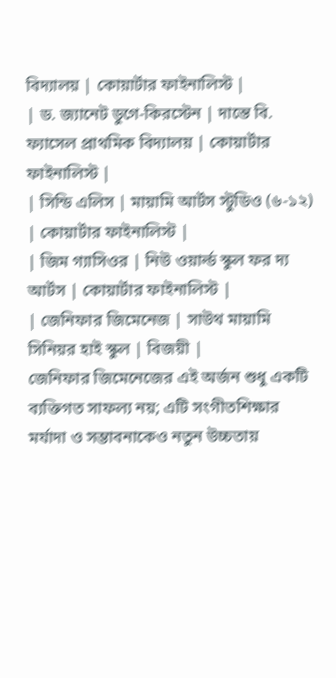বিদ্যালয় | কোয়ার্টার ফাইনালিস্ট |
| ড. জ্যানেট ডুগে-কিরস্টেন | দান্তে বি. ফ্যাসেল প্রাথমিক বিদ্যালয় | কোয়ার্টার ফাইনালিস্ট |
| সিন্ডি এলিস | মায়ামি আর্টস স্টুডিও (৬-১২) | কোয়ার্টার ফাইনালিস্ট |
| জিম গ্যাসিওর | নিউ ওয়ার্ল্ড স্কুল ফর দ্য আর্টস | কোয়ার্টার ফাইনালিস্ট |
| জেনিফার জিমেনেজ | সাউথ মায়ামি সিনিয়র হাই স্কুল | বিজয়ী |
জেনিফার জিমেনেজের এই অর্জন শুধু একটি ব্যক্তিগত সাফল্য নয়; এটি সংগীতশিক্ষার মর্যাদা ও সম্ভাবনাকেও নতুন উচ্চতায়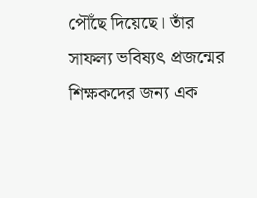পৌঁছে দিয়েছে। তাঁর সাফল্য ভবিষ্যৎ প্রজন্মের শিক্ষকদের জন্য এক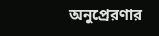অনুপ্রেরণার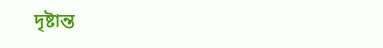দৃষ্টান্ত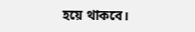হয়ে থাকবে।